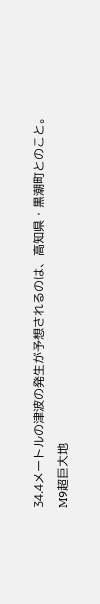34.4メートルの津波の発生が予想されるのは、高知県・黒潮町とのこと。
M9超巨大地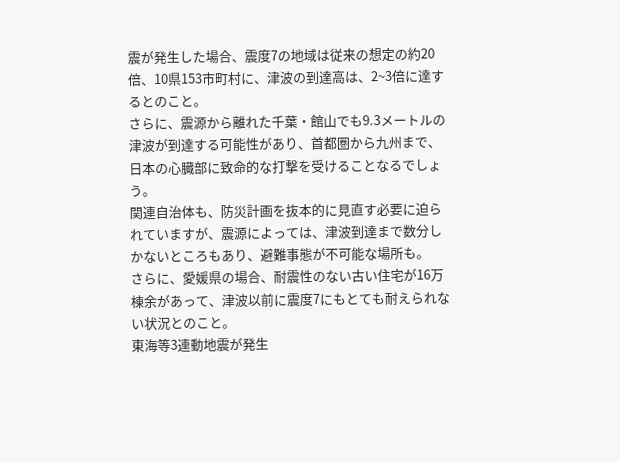震が発生した場合、震度7の地域は従来の想定の約20倍、10県153市町村に、津波の到達高は、2~3倍に達するとのこと。
さらに、震源から離れた千葉・館山でも9.3メートルの津波が到達する可能性があり、首都圏から九州まで、日本の心臓部に致命的な打撃を受けることなるでしょう。
関連自治体も、防災計画を抜本的に見直す必要に迫られていますが、震源によっては、津波到達まで数分しかないところもあり、避難事態が不可能な場所も。
さらに、愛媛県の場合、耐震性のない古い住宅が16万棟余があって、津波以前に震度7にもとても耐えられない状況とのこと。
東海等3連動地震が発生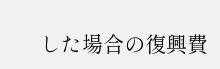した場合の復興費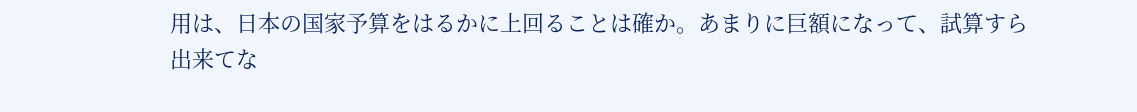用は、日本の国家予算をはるかに上回ることは確か。あまりに巨額になって、試算すら出来てな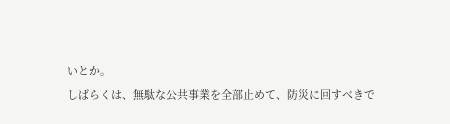いとか。
しばらくは、無駄な公共事業を全部止めて、防災に回すべきで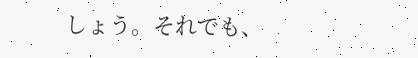しょう。それでも、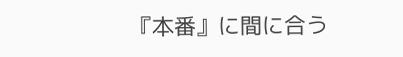『本番』に間に合う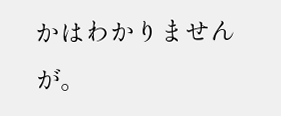かはわかりませんが。